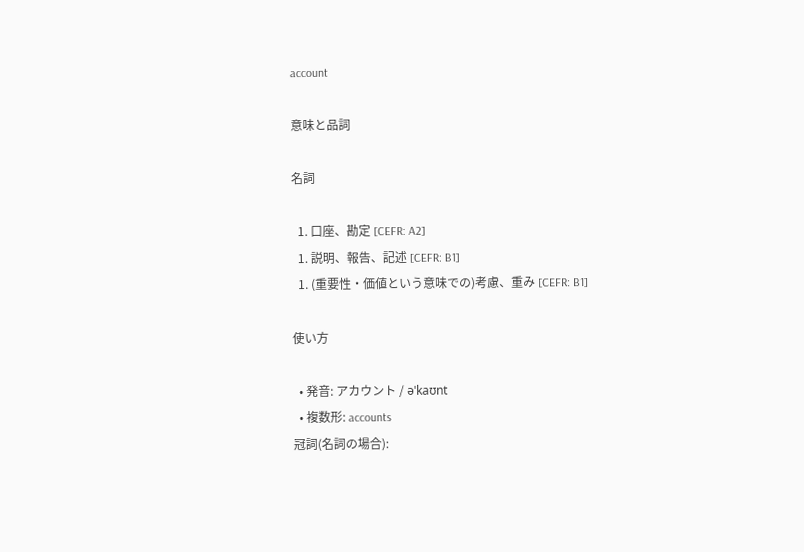account

意味と品詞

名詞

  1. 口座、勘定 [CEFR: A2]
  1. 説明、報告、記述 [CEFR: B1]
  1. (重要性・価値という意味での)考慮、重み [CEFR: B1]

使い方

  • 発音: アカウント / əˈkaʊnt
  • 複数形: accounts
冠詞(名詞の場合):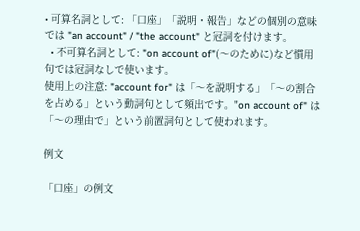• 可算名詞として: 「口座」「説明・報告」などの個別の意味では "an account" / "the account" と冠詞を付けます。
  • 不可算名詞として: "on account of"(〜のために)など慣用句では冠詞なしで使います。
使用上の注意: "account for" は「〜を説明する」「〜の割合を占める」という動詞句として頻出です。"on account of" は「〜の理由で」という前置詞句として使われます。

例文

「口座」の例文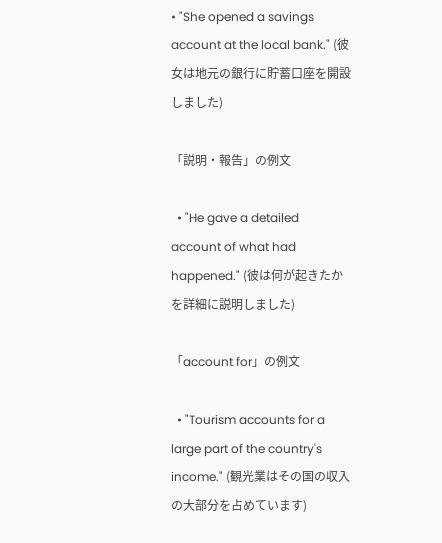• "She opened a savings account at the local bank." (彼女は地元の銀行に貯蓄口座を開設しました)

「説明・報告」の例文

  • "He gave a detailed account of what had happened." (彼は何が起きたかを詳細に説明しました)

「account for」の例文

  • "Tourism accounts for a large part of the country's income." (観光業はその国の収入の大部分を占めています)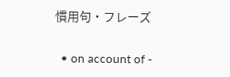慣用句・フレーズ

  • on account of -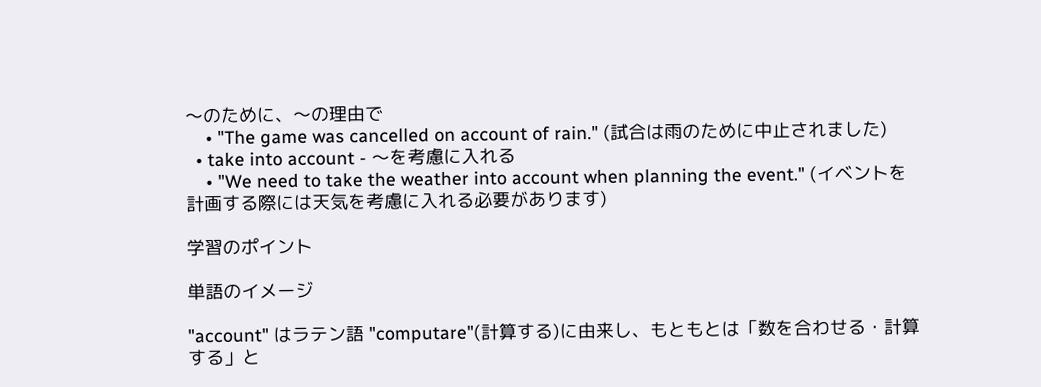〜のために、〜の理由で
    • "The game was cancelled on account of rain." (試合は雨のために中止されました)
  • take into account - 〜を考慮に入れる
    • "We need to take the weather into account when planning the event." (イベントを計画する際には天気を考慮に入れる必要があります)

学習のポイント

単語のイメージ

"account" はラテン語 "computare"(計算する)に由来し、もともとは「数を合わせる・計算する」と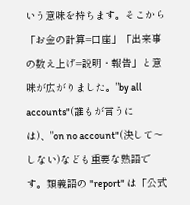いう意味を持ちます。そこから「お金の計算=口座」「出来事の数え上げ=説明・報告」と意味が広がりました。"by all accounts"(誰もが言うには)、"on no account"(決して〜しない)なども重要な熟語です。類義語の "report" は「公式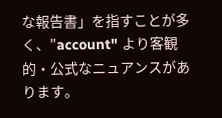な報告書」を指すことが多く、"account" より客観的・公式なニュアンスがあります。